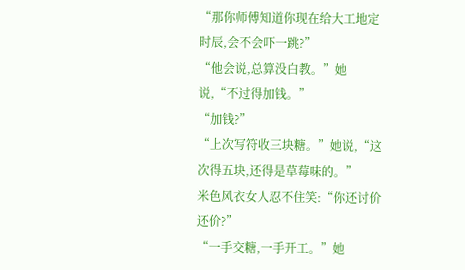“那你师傅知道你现在给大工地定时辰,会不会吓一跳?”
“他会说,总算没白教。”她说,“不过得加钱。”
“加钱?”
“上次写符收三块糖。”她说,“这次得五块,还得是草莓味的。”
米色风衣女人忍不住笑:“你还讨价还价?”
“一手交糖,一手开工。”她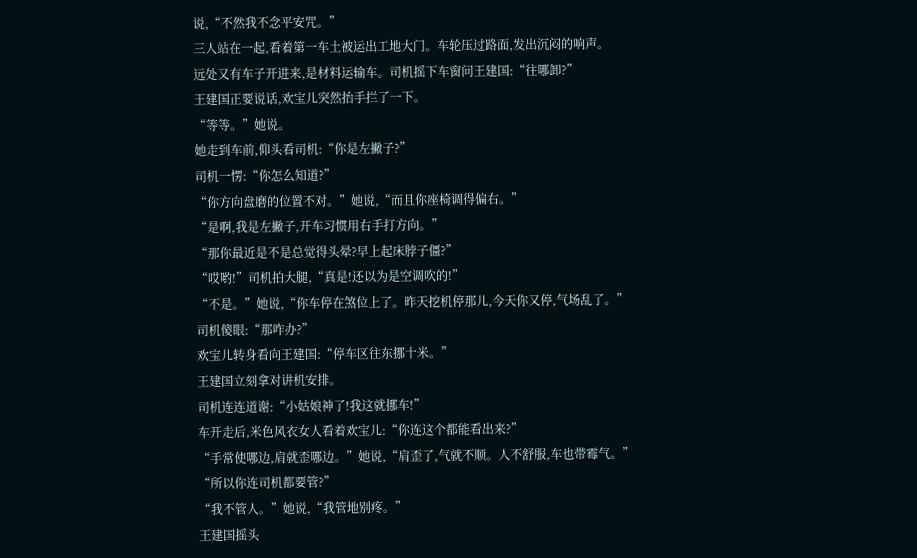说,“不然我不念平安咒。”
三人站在一起,看着第一车土被运出工地大门。车轮压过路面,发出沉闷的响声。
远处又有车子开进来,是材料运输车。司机摇下车窗问王建国:“往哪卸?”
王建国正要说话,欢宝儿突然抬手拦了一下。
“等等。”她说。
她走到车前,仰头看司机:“你是左撇子?”
司机一愣:“你怎么知道?”
“你方向盘磨的位置不对。”她说,“而且你座椅调得偏右。”
“是啊,我是左撇子,开车习惯用右手打方向。”
“那你最近是不是总觉得头晕?早上起床脖子僵?”
“哎哟!”司机拍大腿,“真是!还以为是空调吹的!”
“不是。”她说,“你车停在煞位上了。昨天挖机停那儿,今天你又停,气场乱了。”
司机傻眼:“那咋办?”
欢宝儿转身看向王建国:“停车区往东挪十米。”
王建国立刻拿对讲机安排。
司机连连道谢:“小姑娘神了!我这就挪车!”
车开走后,米色风衣女人看着欢宝儿:“你连这个都能看出来?”
“手常使哪边,肩就歪哪边。”她说,“肩歪了,气就不顺。人不舒服,车也带霉气。”
“所以你连司机都要管?”
“我不管人。”她说,“我管地别疼。”
王建国摇头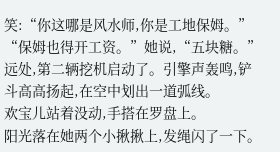笑:“你这哪是风水师,你是工地保姆。”
“保姆也得开工资。”她说,“五块糖。”
远处,第二辆挖机启动了。引擎声轰鸣,铲斗高高扬起,在空中划出一道弧线。
欢宝儿站着没动,手搭在罗盘上。
阳光落在她两个小揪揪上,发绳闪了一下。